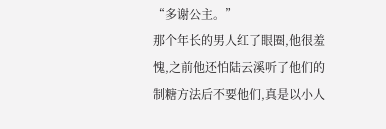“多谢公主。”
那个年长的男人红了眼圈,他很羞愧,之前他还怕陆云溪听了他们的制糖方法后不要他们,真是以小人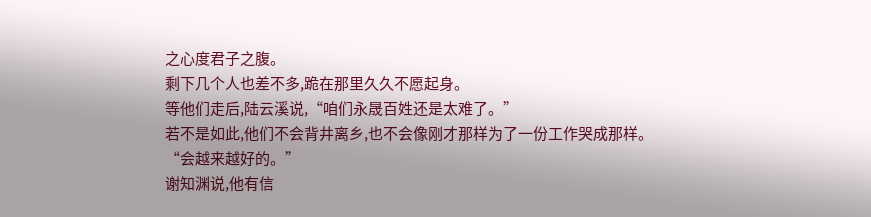之心度君子之腹。
剩下几个人也差不多,跪在那里久久不愿起身。
等他们走后,陆云溪说,“咱们永晟百姓还是太难了。”
若不是如此,他们不会背井离乡,也不会像刚才那样为了一份工作哭成那样。
“会越来越好的。”
谢知渊说,他有信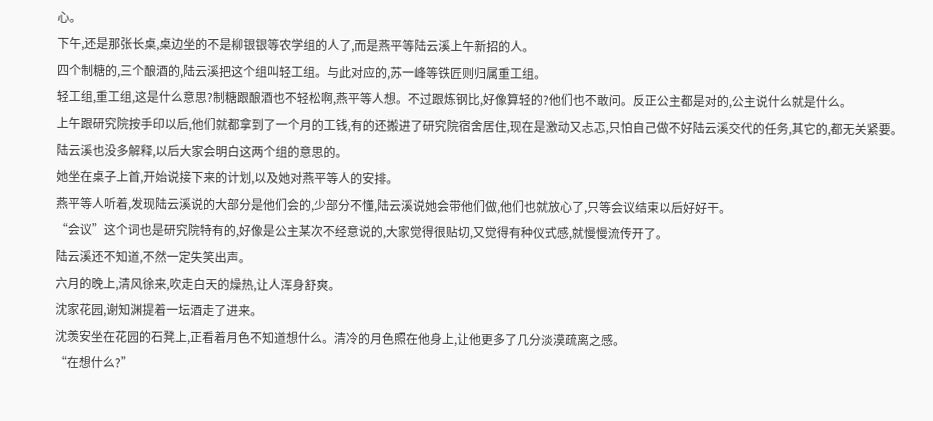心。
下午,还是那张长桌,桌边坐的不是柳银银等农学组的人了,而是燕平等陆云溪上午新招的人。
四个制糖的,三个酿酒的,陆云溪把这个组叫轻工组。与此对应的,苏一峰等铁匠则归属重工组。
轻工组,重工组,这是什么意思?制糖跟酿酒也不轻松啊,燕平等人想。不过跟炼钢比,好像算轻的?他们也不敢问。反正公主都是对的,公主说什么就是什么。
上午跟研究院按手印以后,他们就都拿到了一个月的工钱,有的还搬进了研究院宿舍居住,现在是激动又忐忑,只怕自己做不好陆云溪交代的任务,其它的,都无关紧要。
陆云溪也没多解释,以后大家会明白这两个组的意思的。
她坐在桌子上首,开始说接下来的计划,以及她对燕平等人的安排。
燕平等人听着,发现陆云溪说的大部分是他们会的,少部分不懂,陆云溪说她会带他们做,他们也就放心了,只等会议结束以后好好干。
“会议”这个词也是研究院特有的,好像是公主某次不经意说的,大家觉得很贴切,又觉得有种仪式感,就慢慢流传开了。
陆云溪还不知道,不然一定失笑出声。
六月的晚上,清风徐来,吹走白天的燥热,让人浑身舒爽。
沈家花园,谢知渊提着一坛酒走了进来。
沈羡安坐在花园的石凳上,正看着月色不知道想什么。清冷的月色照在他身上,让他更多了几分淡漠疏离之感。
“在想什么?”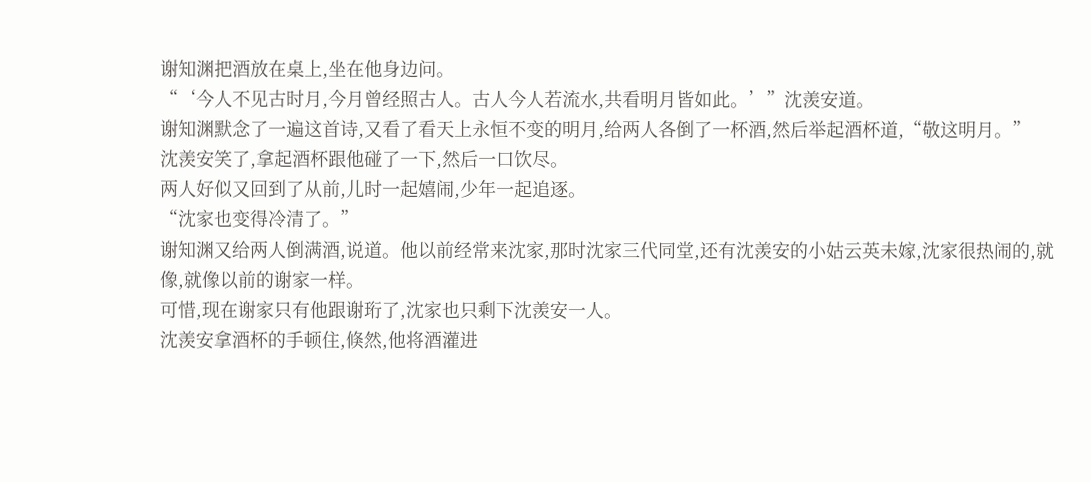谢知渊把酒放在桌上,坐在他身边问。
“‘今人不见古时月,今月曾经照古人。古人今人若流水,共看明月皆如此。’”沈羡安道。
谢知渊默念了一遍这首诗,又看了看天上永恒不变的明月,给两人各倒了一杯酒,然后举起酒杯道,“敬这明月。”
沈羡安笑了,拿起酒杯跟他碰了一下,然后一口饮尽。
两人好似又回到了从前,儿时一起嬉闹,少年一起追逐。
“沈家也变得冷清了。”
谢知渊又给两人倒满酒,说道。他以前经常来沈家,那时沈家三代同堂,还有沈羡安的小姑云英未嫁,沈家很热闹的,就像,就像以前的谢家一样。
可惜,现在谢家只有他跟谢珩了,沈家也只剩下沈羡安一人。
沈羡安拿酒杯的手顿住,倏然,他将酒灌进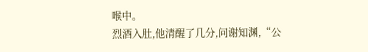喉中。
烈酒入肚,他清醒了几分,问谢知渊,“公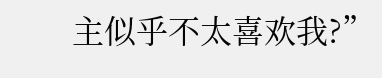主似乎不太喜欢我?”